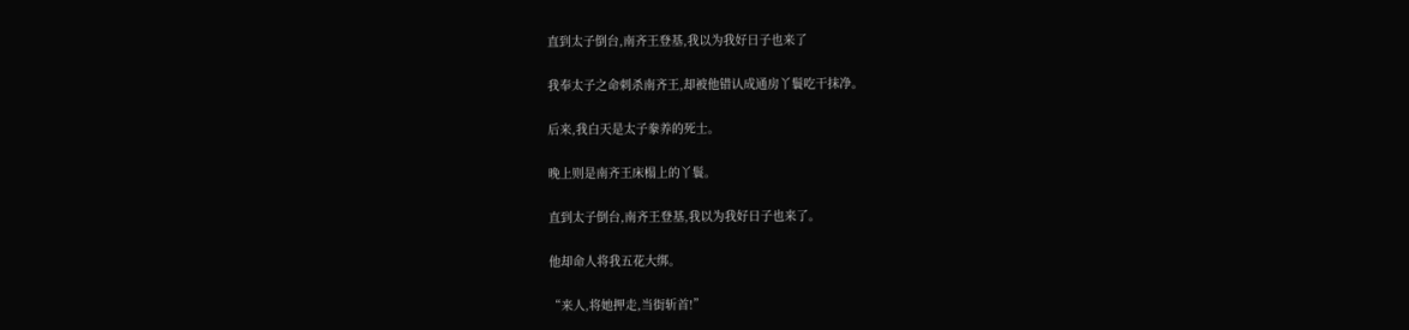直到太子倒台,南齐王登基,我以为我好日子也来了

我奉太子之命刺杀南齐王,却被他错认成通房丫鬟吃干抹净。

后来,我白天是太子豢养的死士。

晚上则是南齐王床榻上的丫鬟。

直到太子倒台,南齐王登基,我以为我好日子也来了。

他却命人将我五花大绑。

“来人,将她押走,当街斩首!”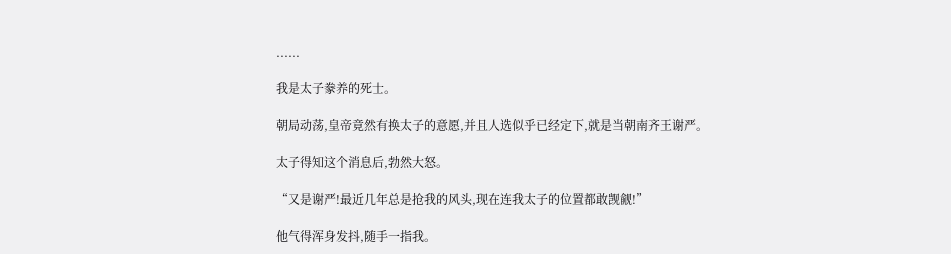......

我是太子豢养的死士。

朝局动荡,皇帝竟然有换太子的意愿,并且人选似乎已经定下,就是当朝南齐王谢严。

太子得知这个消息后,勃然大怒。

“又是谢严!最近几年总是抢我的风头,现在连我太子的位置都敢觊觎!”

他气得浑身发抖,随手一指我。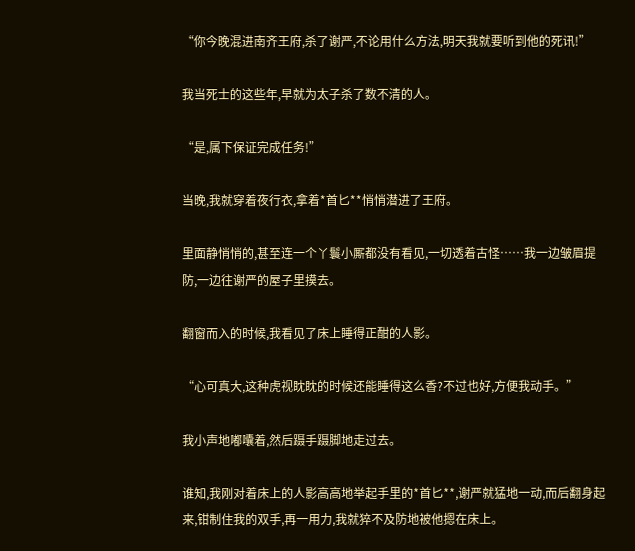“你今晚混进南齐王府,杀了谢严,不论用什么方法,明天我就要听到他的死讯!”

我当死士的这些年,早就为太子杀了数不清的人。

“是,属下保证完成任务!”

当晚,我就穿着夜行衣,拿着*首匕**悄悄潜进了王府。

里面静悄悄的,甚至连一个丫鬟小厮都没有看见,一切透着古怪……我一边皱眉提防,一边往谢严的屋子里摸去。

翻窗而入的时候,我看见了床上睡得正酣的人影。

“心可真大,这种虎视眈眈的时候还能睡得这么香?不过也好,方便我动手。”

我小声地嘟囔着,然后蹑手蹑脚地走过去。

谁知,我刚对着床上的人影高高地举起手里的*首匕**,谢严就猛地一动,而后翻身起来,钳制住我的双手,再一用力,我就猝不及防地被他摁在床上。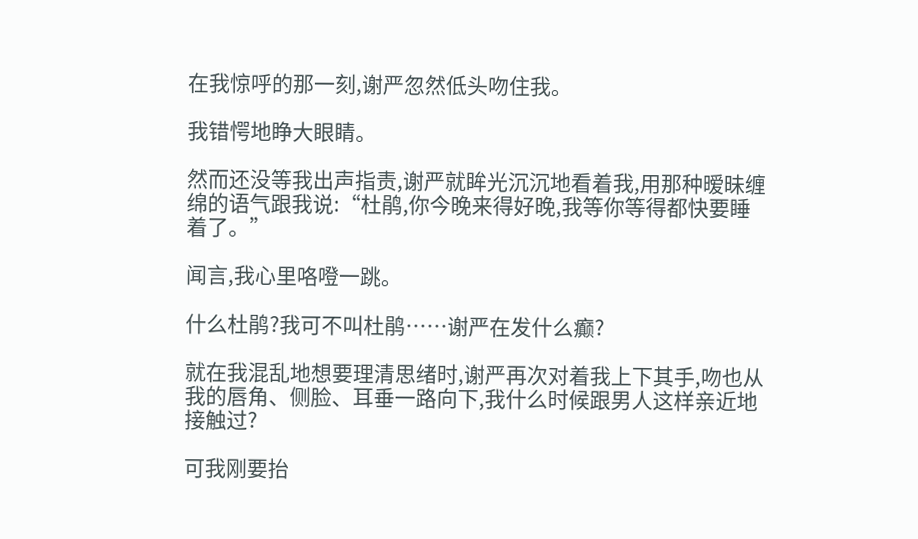在我惊呼的那一刻,谢严忽然低头吻住我。

我错愕地睁大眼睛。

然而还没等我出声指责,谢严就眸光沉沉地看着我,用那种暧昧缠绵的语气跟我说:“杜鹃,你今晚来得好晚,我等你等得都快要睡着了。”

闻言,我心里咯噔一跳。

什么杜鹃?我可不叫杜鹃……谢严在发什么癫?

就在我混乱地想要理清思绪时,谢严再次对着我上下其手,吻也从我的唇角、侧脸、耳垂一路向下,我什么时候跟男人这样亲近地接触过?

可我刚要抬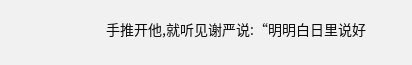手推开他,就听见谢严说:“明明白日里说好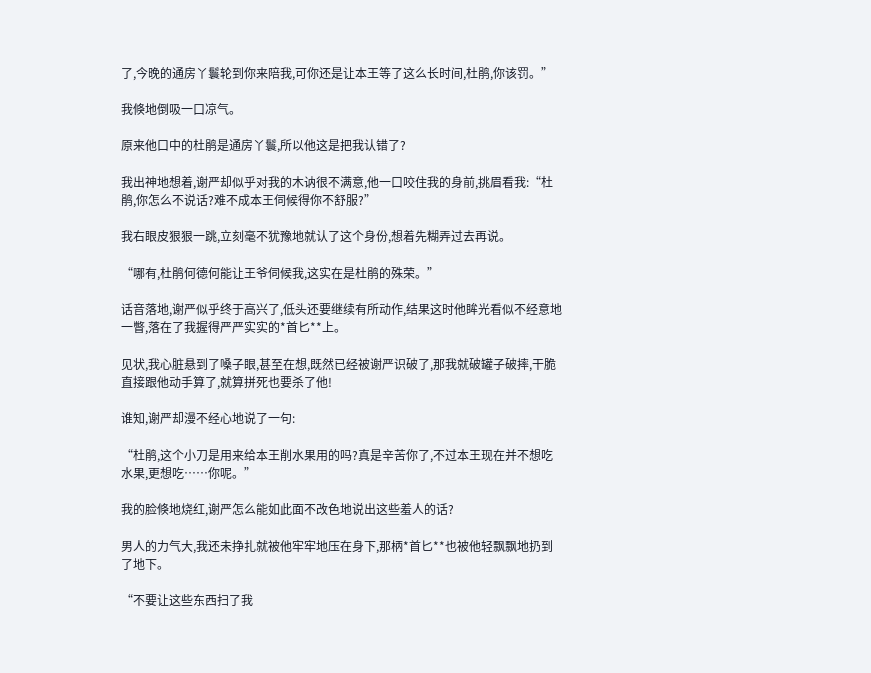了,今晚的通房丫鬟轮到你来陪我,可你还是让本王等了这么长时间,杜鹃,你该罚。”

我倏地倒吸一口凉气。

原来他口中的杜鹃是通房丫鬟,所以他这是把我认错了?

我出神地想着,谢严却似乎对我的木讷很不满意,他一口咬住我的身前,挑眉看我:“杜鹃,你怎么不说话?难不成本王伺候得你不舒服?”

我右眼皮狠狠一跳,立刻毫不犹豫地就认了这个身份,想着先糊弄过去再说。

“哪有,杜鹃何德何能让王爷伺候我,这实在是杜鹃的殊荣。”

话音落地,谢严似乎终于高兴了,低头还要继续有所动作,结果这时他眸光看似不经意地一瞥,落在了我握得严严实实的*首匕**上。

见状,我心脏悬到了嗓子眼,甚至在想,既然已经被谢严识破了,那我就破罐子破摔,干脆直接跟他动手算了,就算拼死也要杀了他!

谁知,谢严却漫不经心地说了一句:

“杜鹃,这个小刀是用来给本王削水果用的吗?真是辛苦你了,不过本王现在并不想吃水果,更想吃……你呢。”

我的脸倏地烧红,谢严怎么能如此面不改色地说出这些羞人的话?

男人的力气大,我还未挣扎就被他牢牢地压在身下,那柄*首匕**也被他轻飘飘地扔到了地下。

“不要让这些东西扫了我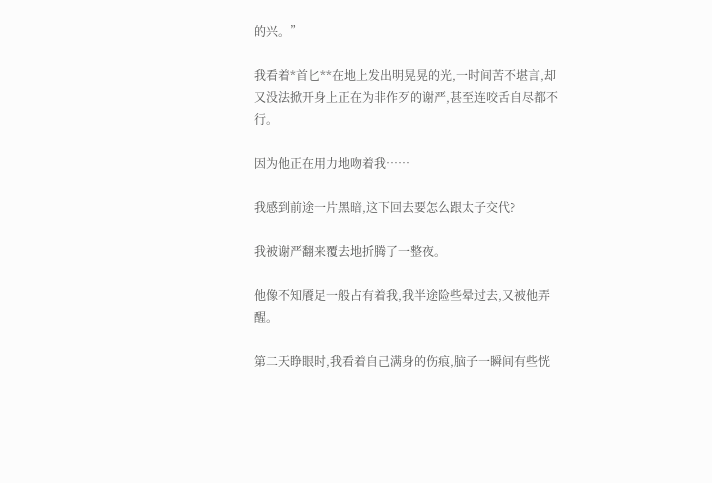的兴。”

我看着*首匕**在地上发出明晃晃的光,一时间苦不堪言,却又没法掀开身上正在为非作歹的谢严,甚至连咬舌自尽都不行。

因为他正在用力地吻着我……

我感到前途一片黑暗,这下回去要怎么跟太子交代?

我被谢严翻来覆去地折腾了一整夜。

他像不知餍足一般占有着我,我半途险些晕过去,又被他弄醒。

第二天睁眼时,我看着自己满身的伤痕,脑子一瞬间有些恍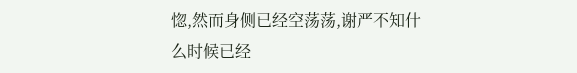惚,然而身侧已经空荡荡,谢严不知什么时候已经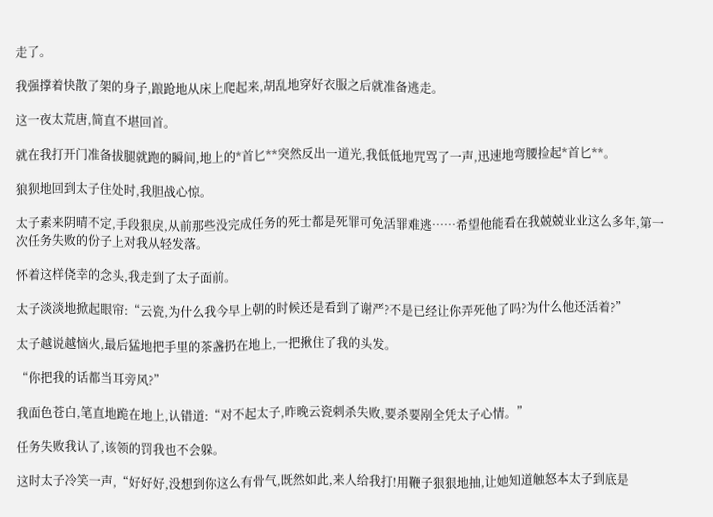走了。

我强撑着快散了架的身子,踉跄地从床上爬起来,胡乱地穿好衣服之后就准备逃走。

这一夜太荒唐,简直不堪回首。

就在我打开门准备拔腿就跑的瞬间,地上的*首匕**突然反出一道光,我低低地咒骂了一声,迅速地弯腰捡起*首匕**。

狼狈地回到太子住处时,我胆战心惊。

太子素来阴晴不定,手段狠戾,从前那些没完成任务的死士都是死罪可免活罪难逃……希望他能看在我兢兢业业这么多年,第一次任务失败的份子上对我从轻发落。

怀着这样侥幸的念头,我走到了太子面前。

太子淡淡地掀起眼帘:“云瓷,为什么我今早上朝的时候还是看到了谢严?不是已经让你弄死他了吗?为什么他还活着?”

太子越说越恼火,最后猛地把手里的茶盏扔在地上,一把揪住了我的头发。

“你把我的话都当耳旁风?”

我面色苍白,笔直地跪在地上,认错道:“对不起太子,昨晚云瓷刺杀失败,要杀要剐全凭太子心情。”

任务失败我认了,该领的罚我也不会躲。

这时太子冷笑一声,“好好好,没想到你这么有骨气,既然如此,来人给我打!用鞭子狠狠地抽,让她知道触怒本太子到底是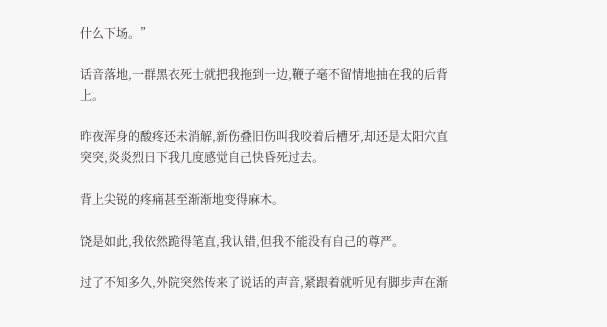什么下场。”

话音落地,一群黑衣死士就把我拖到一边,鞭子毫不留情地抽在我的后背上。

昨夜浑身的酸疼还未消解,新伤叠旧伤叫我咬着后槽牙,却还是太阳穴直突突,炎炎烈日下我几度感觉自己快昏死过去。

背上尖锐的疼痛甚至渐渐地变得麻木。

饶是如此,我依然跪得笔直,我认错,但我不能没有自己的尊严。

过了不知多久,外院突然传来了说话的声音,紧跟着就听见有脚步声在渐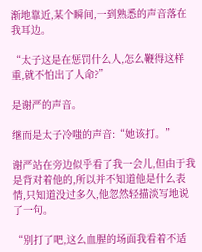渐地靠近,某个瞬间,一到熟悉的声音落在我耳边。

“太子这是在惩罚什么人,怎么鞭得这样重,就不怕出了人命?”

是谢严的声音。

继而是太子冷嗤的声音:“她该打。”

谢严站在旁边似乎看了我一会儿,但由于我是背对着他的,所以并不知道他是什么表情,只知道没过多久,他忽然轻描淡写地说了一句。

“别打了吧,这么血腥的场面我看着不适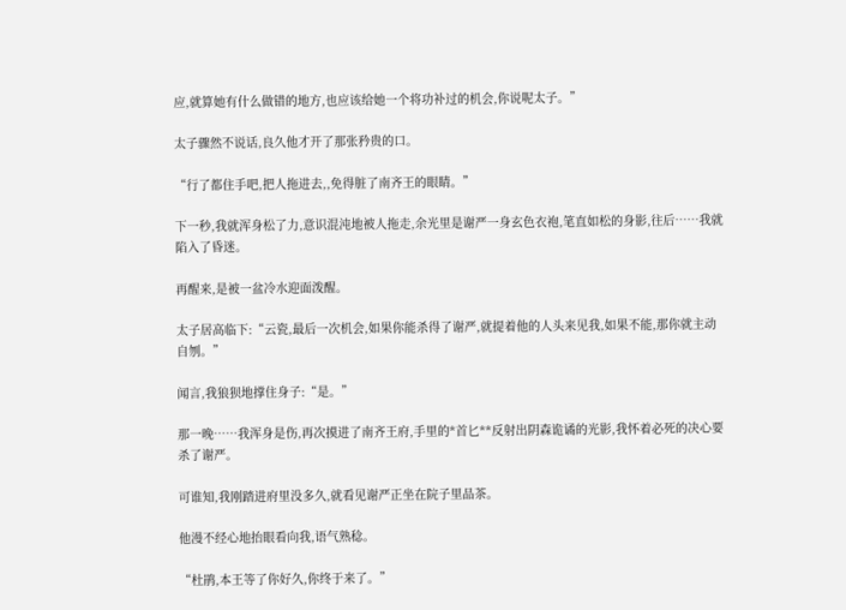应,就算她有什么做错的地方,也应该给她一个将功补过的机会,你说呢太子。”

太子骤然不说话,良久他才开了那张矜贵的口。

“行了都住手吧,把人拖进去,,免得脏了南齐王的眼睛。”

下一秒,我就浑身松了力,意识混沌地被人拖走,余光里是谢严一身玄色衣袍,笔直如松的身影,往后……我就陷入了昏迷。

再醒来,是被一盆冷水迎面泼醒。

太子居高临下:“云瓷,最后一次机会,如果你能杀得了谢严,就提着他的人头来见我,如果不能,那你就主动自刎。”

闻言,我狼狈地撑住身子:“是。”

那一晚……我浑身是伤,再次摸进了南齐王府,手里的*首匕**反射出阴森诡谲的光影,我怀着必死的决心要杀了谢严。

可谁知,我刚踏进府里没多久,就看见谢严正坐在院子里品茶。

他漫不经心地抬眼看向我,语气熟稔。

“杜鹃,本王等了你好久,你终于来了。”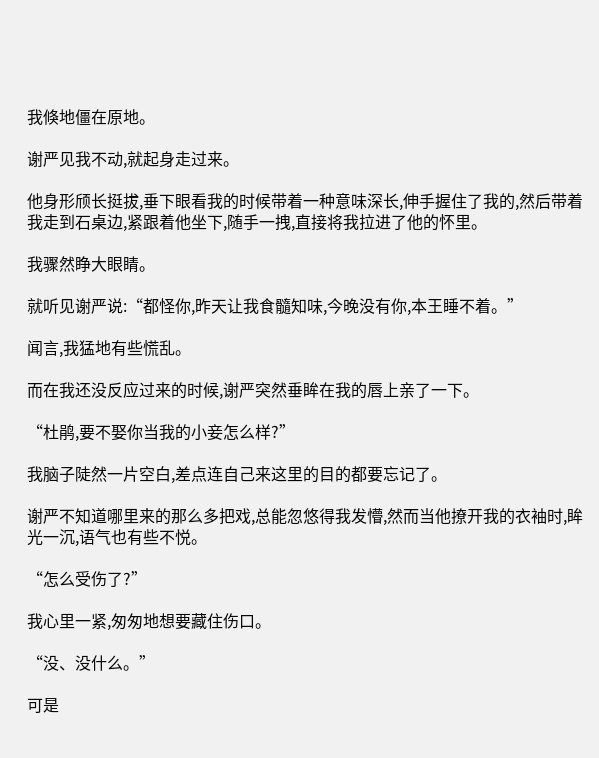我倏地僵在原地。

谢严见我不动,就起身走过来。

他身形颀长挺拔,垂下眼看我的时候带着一种意味深长,伸手握住了我的,然后带着我走到石桌边,紧跟着他坐下,随手一拽,直接将我拉进了他的怀里。

我骤然睁大眼睛。

就听见谢严说:“都怪你,昨天让我食髓知味,今晚没有你,本王睡不着。”

闻言,我猛地有些慌乱。

而在我还没反应过来的时候,谢严突然垂眸在我的唇上亲了一下。

“杜鹃,要不娶你当我的小妾怎么样?”

我脑子陡然一片空白,差点连自己来这里的目的都要忘记了。

谢严不知道哪里来的那么多把戏,总能忽悠得我发懵,然而当他撩开我的衣袖时,眸光一沉,语气也有些不悦。

“怎么受伤了?”

我心里一紧,匆匆地想要藏住伤口。

“没、没什么。”

可是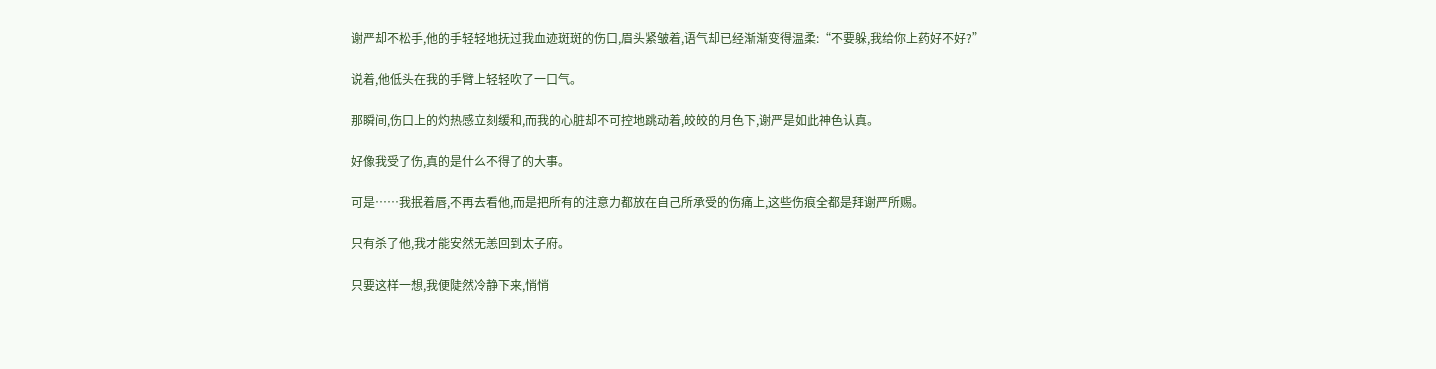谢严却不松手,他的手轻轻地抚过我血迹斑斑的伤口,眉头紧皱着,语气却已经渐渐变得温柔:“不要躲,我给你上药好不好?”

说着,他低头在我的手臂上轻轻吹了一口气。

那瞬间,伤口上的灼热感立刻缓和,而我的心脏却不可控地跳动着,皎皎的月色下,谢严是如此神色认真。

好像我受了伤,真的是什么不得了的大事。

可是……我抿着唇,不再去看他,而是把所有的注意力都放在自己所承受的伤痛上,这些伤痕全都是拜谢严所赐。

只有杀了他,我才能安然无恙回到太子府。

只要这样一想,我便陡然冷静下来,悄悄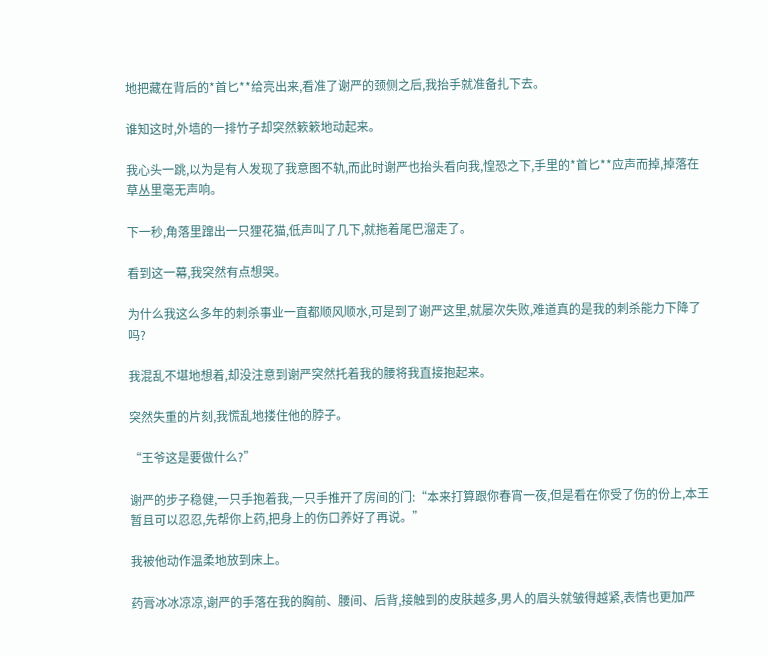地把藏在背后的*首匕**给亮出来,看准了谢严的颈侧之后,我抬手就准备扎下去。

谁知这时,外墙的一排竹子却突然簌簌地动起来。

我心头一跳,以为是有人发现了我意图不轨,而此时谢严也抬头看向我,惶恐之下,手里的*首匕**应声而掉,掉落在草丛里毫无声响。

下一秒,角落里蹿出一只狸花猫,低声叫了几下,就拖着尾巴溜走了。

看到这一幕,我突然有点想哭。

为什么我这么多年的刺杀事业一直都顺风顺水,可是到了谢严这里,就屡次失败,难道真的是我的刺杀能力下降了吗?

我混乱不堪地想着,却没注意到谢严突然托着我的腰将我直接抱起来。

突然失重的片刻,我慌乱地搂住他的脖子。

“王爷这是要做什么?”

谢严的步子稳健,一只手抱着我,一只手推开了房间的门:“本来打算跟你春宵一夜,但是看在你受了伤的份上,本王暂且可以忍忍,先帮你上药,把身上的伤口养好了再说。”

我被他动作温柔地放到床上。

药膏冰冰凉凉,谢严的手落在我的胸前、腰间、后背,接触到的皮肤越多,男人的眉头就皱得越紧,表情也更加严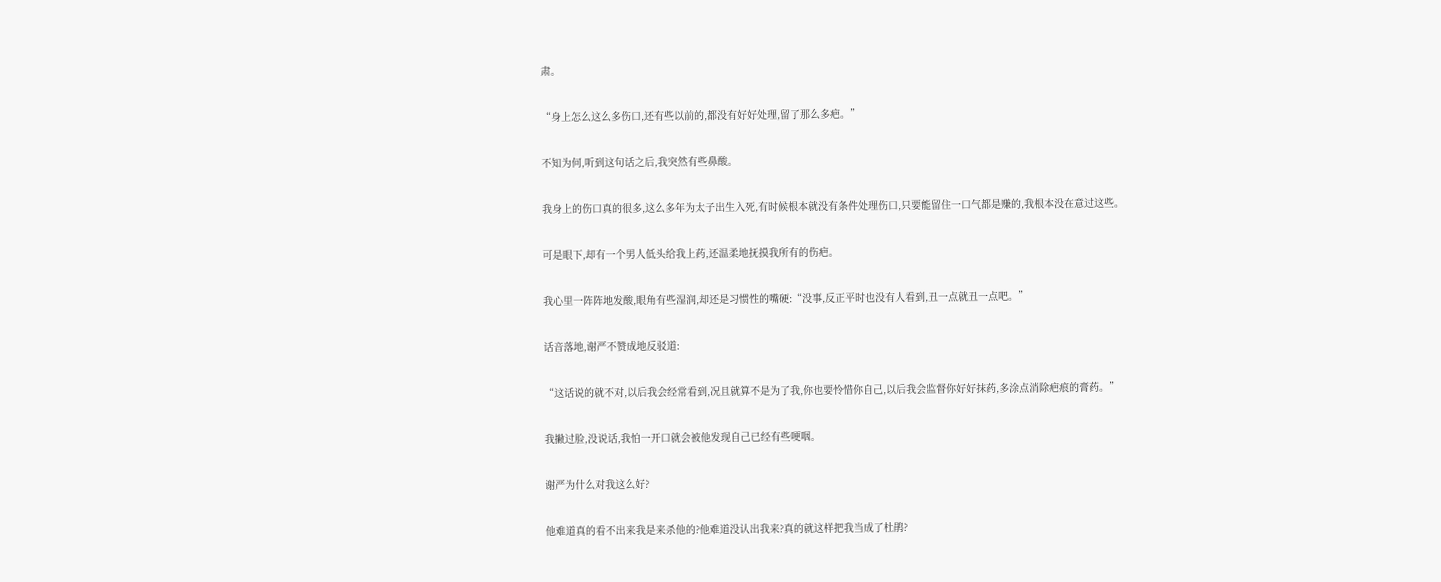肃。

“身上怎么这么多伤口,还有些以前的,都没有好好处理,留了那么多疤。”

不知为何,听到这句话之后,我突然有些鼻酸。

我身上的伤口真的很多,这么多年为太子出生入死,有时候根本就没有条件处理伤口,只要能留住一口气都是赚的,我根本没在意过这些。

可是眼下,却有一个男人低头给我上药,还温柔地抚摸我所有的伤疤。

我心里一阵阵地发酸,眼角有些湿润,却还是习惯性的嘴硬:“没事,反正平时也没有人看到,丑一点就丑一点吧。”

话音落地,谢严不赞成地反驳道:

“这话说的就不对,以后我会经常看到,况且就算不是为了我,你也要怜惜你自己,以后我会监督你好好抹药,多涂点消除疤痕的膏药。”

我撇过脸,没说话,我怕一开口就会被他发现自己已经有些哽咽。

谢严为什么对我这么好?

他难道真的看不出来我是来杀他的?他难道没认出我来?真的就这样把我当成了杜鹃?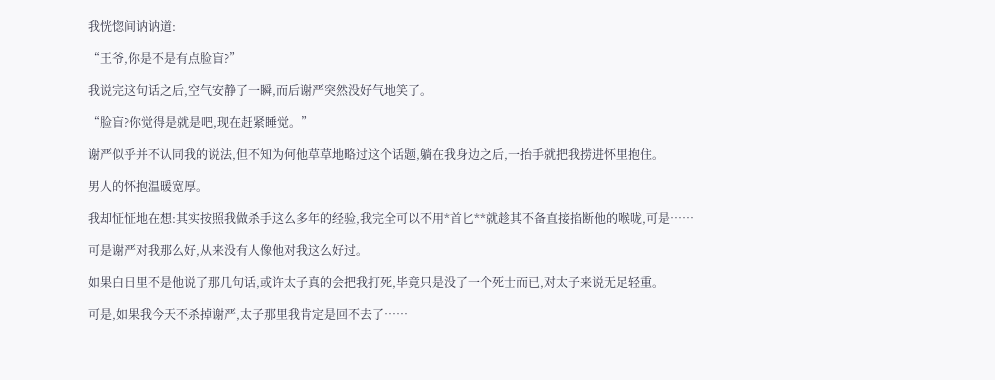我恍惚间讷讷道:

“王爷,你是不是有点脸盲?”

我说完这句话之后,空气安静了一瞬,而后谢严突然没好气地笑了。

“脸盲?你觉得是就是吧,现在赶紧睡觉。”

谢严似乎并不认同我的说法,但不知为何他草草地略过这个话题,躺在我身边之后,一抬手就把我捞进怀里抱住。

男人的怀抱温暖宽厚。

我却怔怔地在想:其实按照我做杀手这么多年的经验,我完全可以不用*首匕**就趁其不备直接掐断他的喉咙,可是……

可是谢严对我那么好,从来没有人像他对我这么好过。

如果白日里不是他说了那几句话,或许太子真的会把我打死,毕竟只是没了一个死士而已,对太子来说无足轻重。

可是,如果我今天不杀掉谢严,太子那里我肯定是回不去了……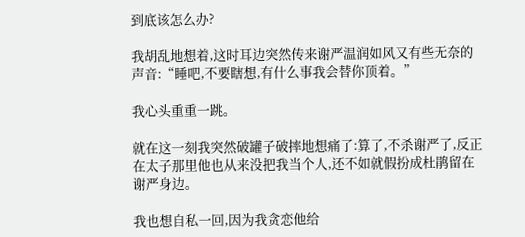到底该怎么办?

我胡乱地想着,这时耳边突然传来谢严温润如风又有些无奈的声音:“睡吧,不要瞎想,有什么事我会替你顶着。”

我心头重重一跳。

就在这一刻我突然破罐子破摔地想痛了:算了,不杀谢严了,反正在太子那里他也从来没把我当个人,还不如就假扮成杜鹃留在谢严身边。

我也想自私一回,因为我贪恋他给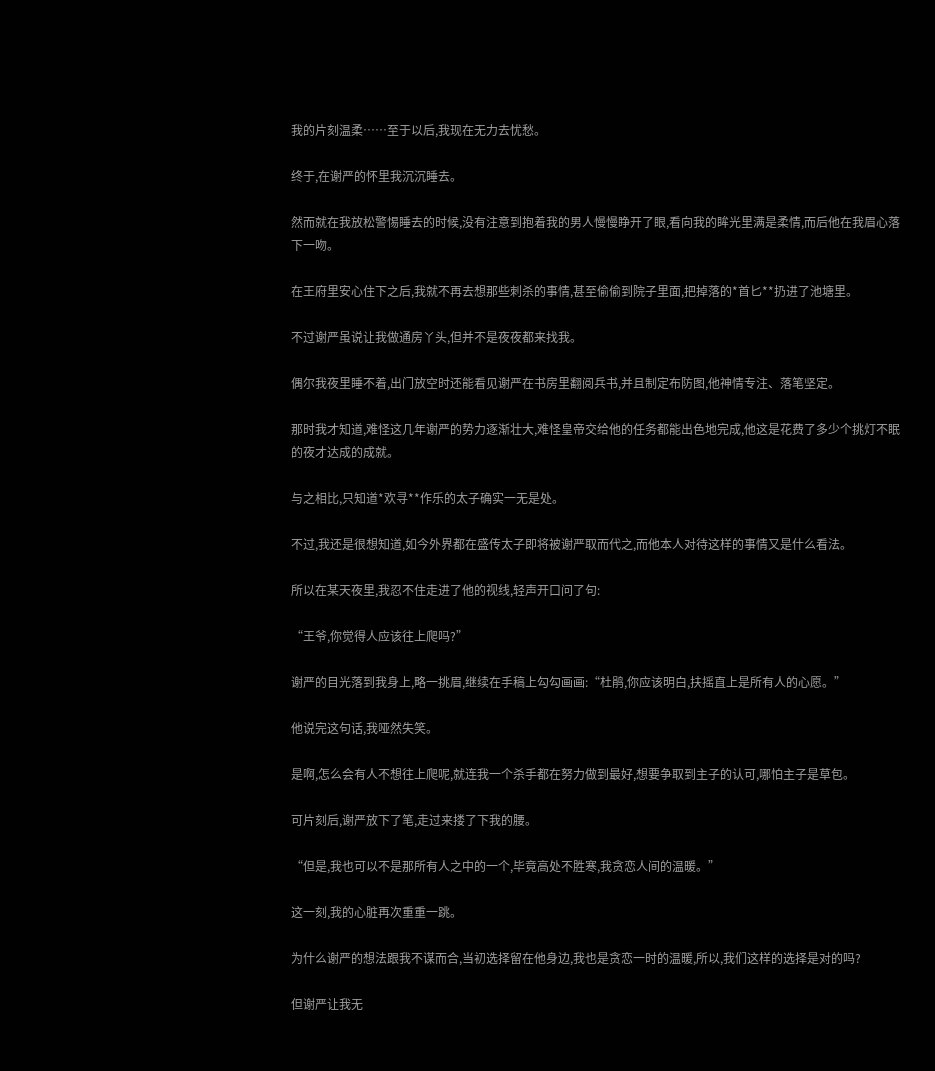我的片刻温柔……至于以后,我现在无力去忧愁。

终于,在谢严的怀里我沉沉睡去。

然而就在我放松警惕睡去的时候,没有注意到抱着我的男人慢慢睁开了眼,看向我的眸光里满是柔情,而后他在我眉心落下一吻。

在王府里安心住下之后,我就不再去想那些刺杀的事情,甚至偷偷到院子里面,把掉落的*首匕**扔进了池塘里。

不过谢严虽说让我做通房丫头,但并不是夜夜都来找我。

偶尔我夜里睡不着,出门放空时还能看见谢严在书房里翻阅兵书,并且制定布防图,他神情专注、落笔坚定。

那时我才知道,难怪这几年谢严的势力逐渐壮大,难怪皇帝交给他的任务都能出色地完成,他这是花费了多少个挑灯不眠的夜才达成的成就。

与之相比,只知道*欢寻**作乐的太子确实一无是处。

不过,我还是很想知道,如今外界都在盛传太子即将被谢严取而代之,而他本人对待这样的事情又是什么看法。

所以在某天夜里,我忍不住走进了他的视线,轻声开口问了句:

“王爷,你觉得人应该往上爬吗?”

谢严的目光落到我身上,略一挑眉,继续在手稿上勾勾画画:“杜鹃,你应该明白,扶摇直上是所有人的心愿。”

他说完这句话,我哑然失笑。

是啊,怎么会有人不想往上爬呢,就连我一个杀手都在努力做到最好,想要争取到主子的认可,哪怕主子是草包。

可片刻后,谢严放下了笔,走过来搂了下我的腰。

“但是,我也可以不是那所有人之中的一个,毕竟高处不胜寒,我贪恋人间的温暖。”

这一刻,我的心脏再次重重一跳。

为什么谢严的想法跟我不谋而合,当初选择留在他身边,我也是贪恋一时的温暖,所以,我们这样的选择是对的吗?

但谢严让我无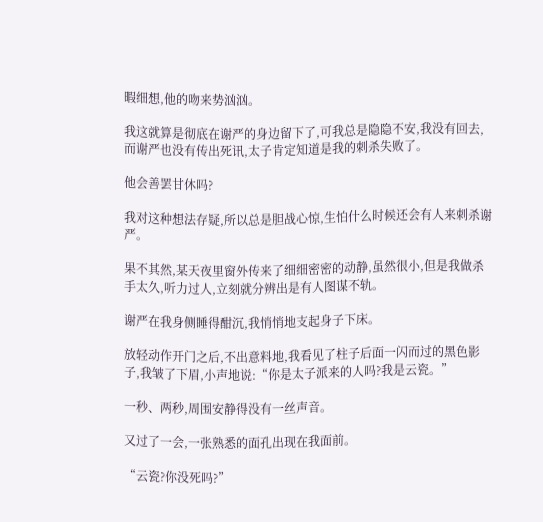暇细想,他的吻来势汹汹。

我这就算是彻底在谢严的身边留下了,可我总是隐隐不安,我没有回去,而谢严也没有传出死讯,太子肯定知道是我的刺杀失败了。

他会善罢甘休吗?

我对这种想法存疑,所以总是胆战心惊,生怕什么时候还会有人来刺杀谢严。

果不其然,某天夜里窗外传来了细细密密的动静,虽然很小,但是我做杀手太久,听力过人,立刻就分辨出是有人图谋不轨。

谢严在我身侧睡得酣沉,我悄悄地支起身子下床。

放轻动作开门之后,不出意料地,我看见了柱子后面一闪而过的黑色影子,我皱了下眉,小声地说:“你是太子派来的人吗?我是云瓷。”

一秒、两秒,周围安静得没有一丝声音。

又过了一会,一张熟悉的面孔出现在我面前。

“云瓷?你没死吗?”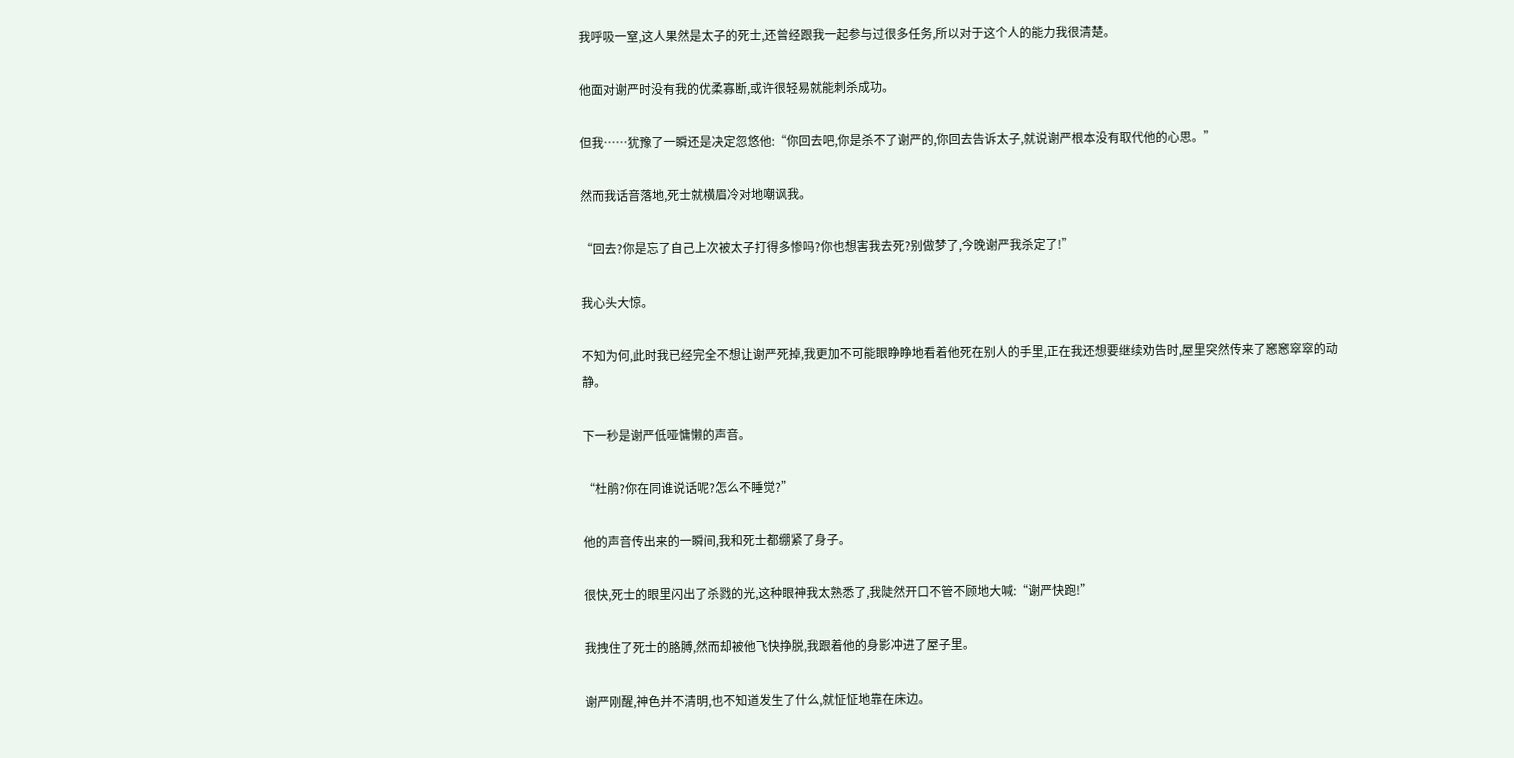我呼吸一窒,这人果然是太子的死士,还曾经跟我一起参与过很多任务,所以对于这个人的能力我很清楚。

他面对谢严时没有我的优柔寡断,或许很轻易就能刺杀成功。

但我……犹豫了一瞬还是决定忽悠他:“你回去吧,你是杀不了谢严的,你回去告诉太子,就说谢严根本没有取代他的心思。”

然而我话音落地,死士就横眉冷对地嘲讽我。

“回去?你是忘了自己上次被太子打得多惨吗?你也想害我去死?别做梦了,今晚谢严我杀定了!”

我心头大惊。

不知为何,此时我已经完全不想让谢严死掉,我更加不可能眼睁睁地看着他死在别人的手里,正在我还想要继续劝告时,屋里突然传来了窸窸窣窣的动静。

下一秒是谢严低哑慵懒的声音。

“杜鹃?你在同谁说话呢?怎么不睡觉?”

他的声音传出来的一瞬间,我和死士都绷紧了身子。

很快,死士的眼里闪出了杀戮的光,这种眼神我太熟悉了,我陡然开口不管不顾地大喊:“谢严快跑!”

我拽住了死士的胳膊,然而却被他飞快挣脱,我跟着他的身影冲进了屋子里。

谢严刚醒,神色并不清明,也不知道发生了什么,就怔怔地靠在床边。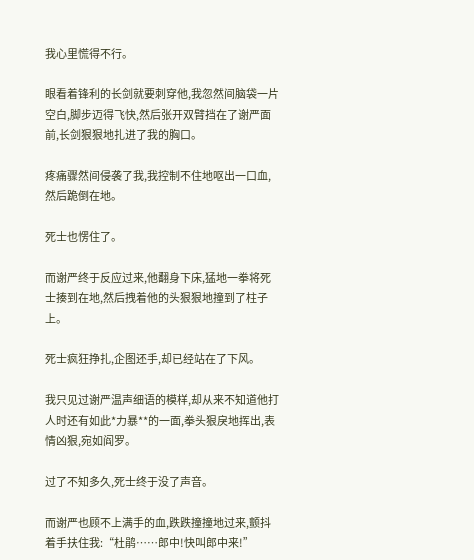我心里慌得不行。

眼看着锋利的长剑就要刺穿他,我忽然间脑袋一片空白,脚步迈得飞快,然后张开双臂挡在了谢严面前,长剑狠狠地扎进了我的胸口。

疼痛骤然间侵袭了我,我控制不住地呕出一口血,然后跪倒在地。

死士也愣住了。

而谢严终于反应过来,他翻身下床,猛地一拳将死士揍到在地,然后拽着他的头狠狠地撞到了柱子上。

死士疯狂挣扎,企图还手,却已经站在了下风。

我只见过谢严温声细语的模样,却从来不知道他打人时还有如此*力暴**的一面,拳头狠戾地挥出,表情凶狠,宛如阎罗。

过了不知多久,死士终于没了声音。

而谢严也顾不上满手的血,跌跌撞撞地过来,颤抖着手扶住我:“杜鹃……郎中!快叫郎中来!”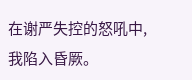在谢严失控的怒吼中,我陷入昏厥。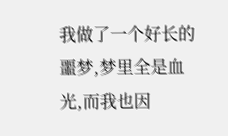我做了一个好长的噩梦,梦里全是血光,而我也因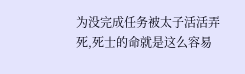为没完成任务被太子活活弄死,死士的命就是这么容易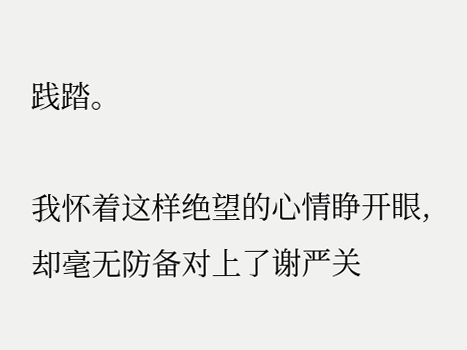践踏。

我怀着这样绝望的心情睁开眼,却毫无防备对上了谢严关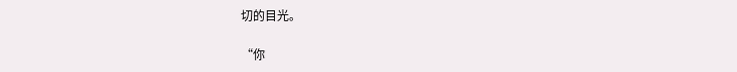切的目光。

“你